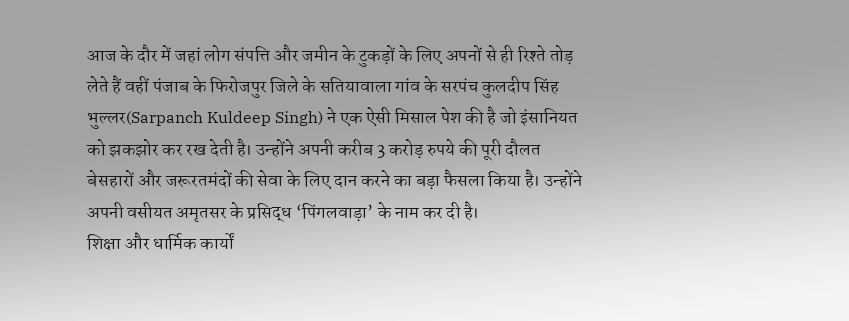आज के दौर में जहां लोग संपत्ति और जमीन के टुकड़ों के लिए अपनों से ही रिश्ते तोड़ लेते हैं वहीं पंजाब के फिरोजपुर जिले के सतियावाला गांव के सरपंच कुलदीप सिंह भुल्लर(Sarpanch Kuldeep Singh) ने एक ऐसी मिसाल पेश की है जो इंसानियत को झकझोर कर रख देती है। उन्होंने अपनी करीब 3 करोड़ रुपये की पूरी दौलत बेसहारों और जरूरतमंदों की सेवा के लिए दान करने का बड़ा फैसला किया है। उन्होंने अपनी वसीयत अमृतसर के प्रसिद्ध ‘पिंगलवाड़ा’ के नाम कर दी है।
शिक्षा और धार्मिक कार्यों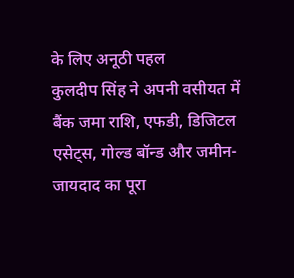के लिए अनूठी पहल
कुलदीप सिंह ने अपनी वसीयत में बैंक जमा राशि, एफडी, डिजिटल एसेट्स, गोल्ड बॉन्ड और जमीन-जायदाद का पूरा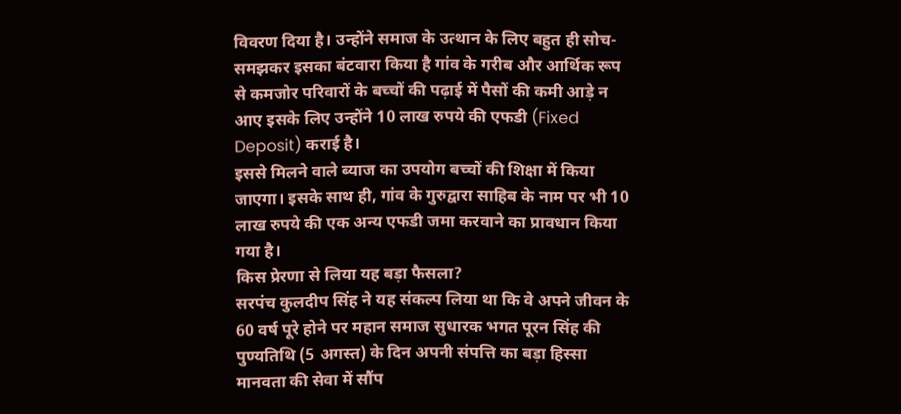विवरण दिया है। उन्होंने समाज के उत्थान के लिए बहुत ही सोच-समझकर इसका बंटवारा किया है गांव के गरीब और आर्थिक रूप से कमजोर परिवारों के बच्चों की पढ़ाई में पैसों की कमी आड़े न आए इसके लिए उन्होंने 10 लाख रुपये की एफडी (Fixed Deposit) कराई है।
इससे मिलने वाले ब्याज का उपयोग बच्चों की शिक्षा में किया जाएगा। इसके साथ ही, गांव के गुरुद्वारा साहिब के नाम पर भी 10 लाख रुपये की एक अन्य एफडी जमा करवाने का प्रावधान किया गया है।
किस प्रेरणा से लिया यह बड़ा फैसला?
सरपंच कुलदीप सिंह ने यह संकल्प लिया था कि वे अपने जीवन के 60 वर्ष पूरे होने पर महान समाज सुधारक भगत पूरन सिंह की पुण्यतिथि (5 अगस्त) के दिन अपनी संपत्ति का बड़ा हिस्सा मानवता की सेवा में सौंप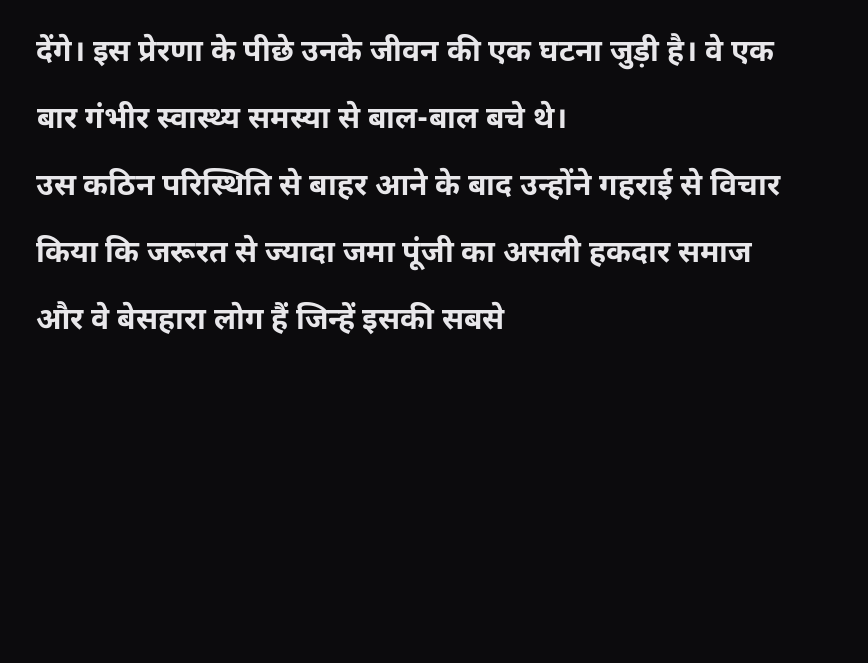देंगे। इस प्रेरणा के पीछे उनके जीवन की एक घटना जुड़ी है। वे एक बार गंभीर स्वास्थ्य समस्या से बाल-बाल बचे थे।
उस कठिन परिस्थिति से बाहर आने के बाद उन्होंने गहराई से विचार किया कि जरूरत से ज्यादा जमा पूंजी का असली हकदार समाज और वे बेसहारा लोग हैं जिन्हें इसकी सबसे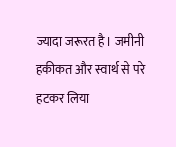ज्यादा जरूरत है। जमीनी हकीकत और स्वार्थ से परे हटकर लिया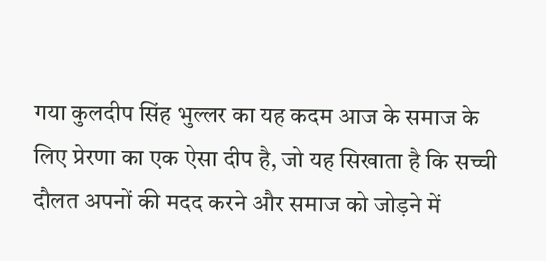गया कुलदीप सिंह भुल्लर का यह कदम आज के समाज के लिए प्रेरणा का एक ऐसा दीप है, जो यह सिखाता है कि सच्ची दौलत अपनों की मदद करने और समाज को जोड़ने में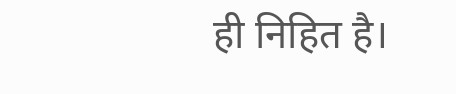ही निहित है।